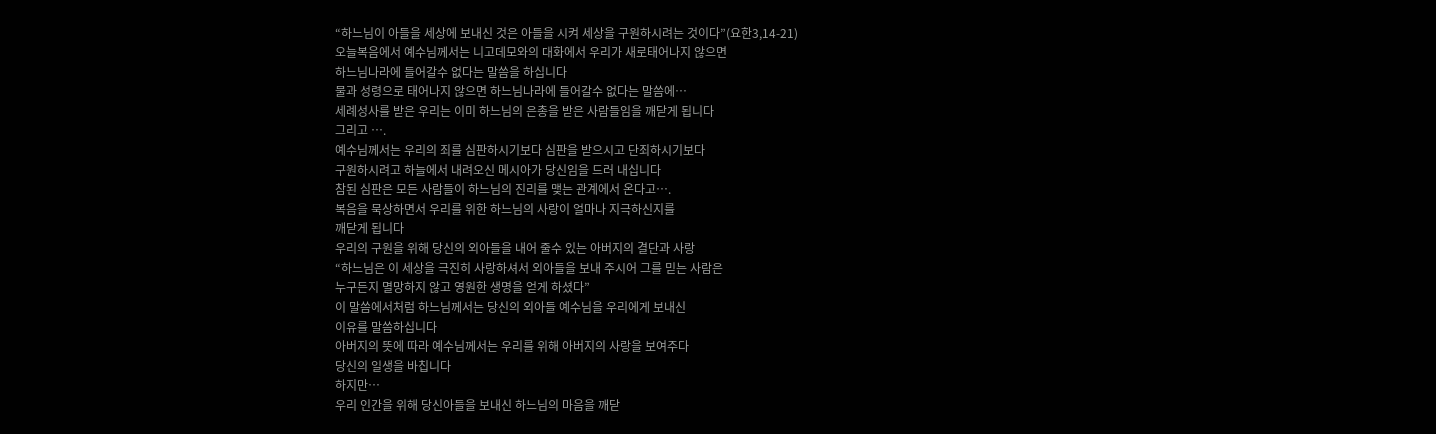“하느님이 아들을 세상에 보내신 것은 아들을 시켜 세상을 구원하시려는 것이다”(요한3,14-21)
오늘복음에서 예수님께서는 니고데모와의 대화에서 우리가 새로태어나지 않으면
하느님나라에 들어갈수 없다는 말씀을 하십니다
물과 성령으로 태어나지 않으면 하느님나라에 들어갈수 없다는 말씀에…
세례성사를 받은 우리는 이미 하느님의 은총을 받은 사람들임을 깨닫게 됩니다
그리고 ….
예수님께서는 우리의 죄를 심판하시기보다 심판을 받으시고 단죄하시기보다
구원하시려고 하늘에서 내려오신 메시아가 당신임을 드러 내십니다
참된 심판은 모든 사람들이 하느님의 진리를 맺는 관계에서 온다고….
복음을 묵상하면서 우리를 위한 하느님의 사랑이 얼마나 지극하신지를
깨닫게 됩니다
우리의 구원을 위해 당신의 외아들을 내어 줄수 있는 아버지의 결단과 사랑
“하느님은 이 세상을 극진히 사랑하셔서 외아들을 보내 주시어 그를 믿는 사람은
누구든지 멸망하지 않고 영원한 생명을 얻게 하셨다”
이 말씀에서처럼 하느님께서는 당신의 외아들 예수님을 우리에게 보내신
이유를 말씀하십니다
아버지의 뜻에 따라 예수님께서는 우리를 위해 아버지의 사랑을 보여주다
당신의 일생을 바칩니다
하지만…
우리 인간을 위해 당신아들을 보내신 하느님의 마음을 깨닫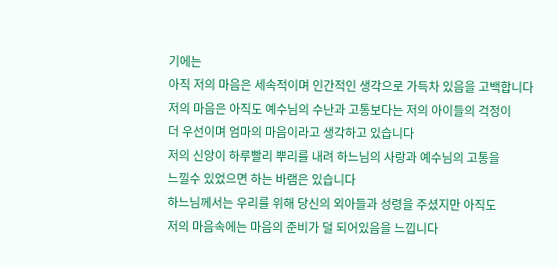기에는
아직 저의 마음은 세속적이며 인간적인 생각으로 가득차 있음을 고백합니다
저의 마음은 아직도 예수님의 수난과 고통보다는 저의 아이들의 걱정이
더 우선이며 엄마의 마음이라고 생각하고 있습니다
저의 신앙이 하루빨리 뿌리를 내려 하느님의 사랑과 예수님의 고통을
느낄수 있었으면 하는 바램은 있습니다
하느님께서는 우리를 위해 당신의 외아들과 성령을 주셨지만 아직도
저의 마음속에는 마음의 준비가 덜 되어있음을 느낍니다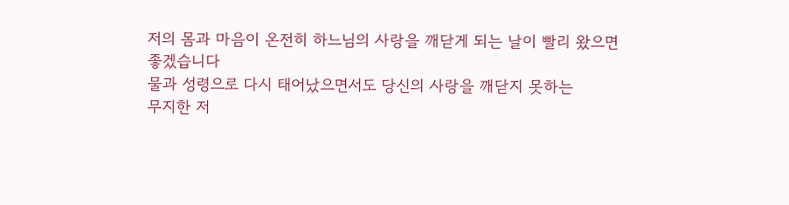저의 몸과 마음이 온전히 하느님의 사랑을 깨닫게 되는 날이 빨리 왔으면
좋겠습니다
물과 성령으로 다시 태어났으면서도 당신의 사랑을 깨닫지 못하는
무지한 저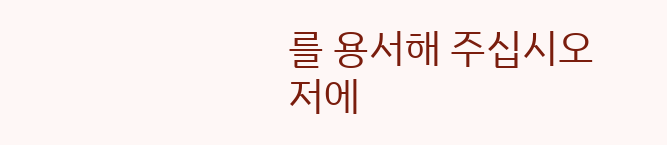를 용서해 주십시오
저에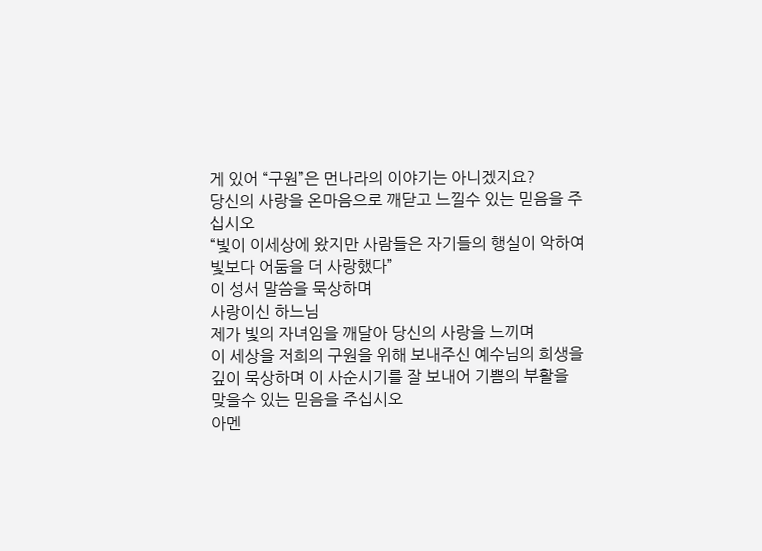게 있어 “구원”은 먼나라의 이야기는 아니겠지요?
당신의 사랑을 온마음으로 깨닫고 느낄수 있는 믿음을 주십시오
“빛이 이세상에 왔지만 사람들은 자기들의 행실이 악하여 빛보다 어둠을 더 사랑했다”
이 성서 말씀을 묵상하며
사랑이신 하느님
제가 빛의 자녀임을 깨달아 당신의 사랑을 느끼며
이 세상을 저희의 구원을 위해 보내주신 예수님의 희생을
깊이 묵상하며 이 사순시기를 잘 보내어 기쁨의 부활을
맞을수 있는 믿음을 주십시오
아멘